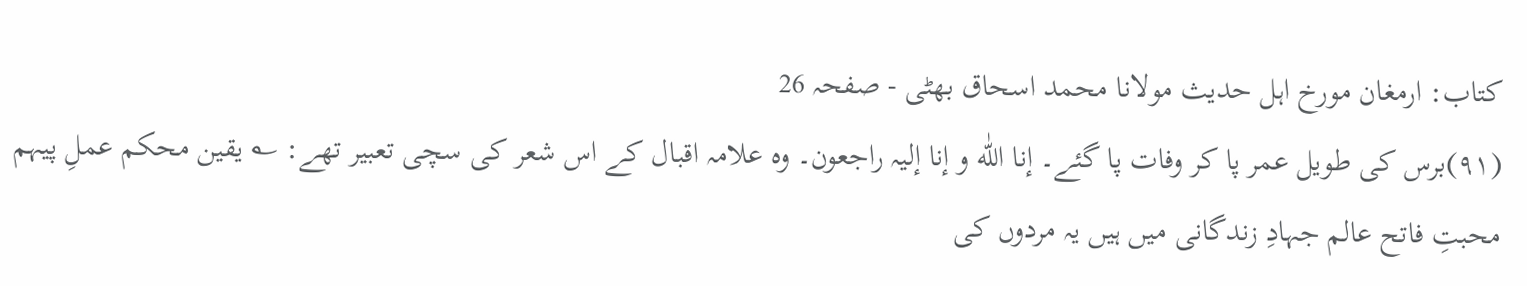کتاب: ارمغان مورخ اہل حدیث مولانا محمد اسحاق بھٹی - صفحہ 26
(۹۱)برس کی طویل عمر پا کر وفات پا گئے۔ إنا اللّٰه و إنا إلیہ راجعون۔ وہ علامہ اقبال کے اس شعر کی سچی تعبیر تھے: ؎ یقین محکم عملِ پیہم محبتِ فاتح عالم جہادِ زندگانی میں ہیں یہ مردوں کی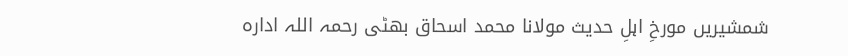شمشیریں مورخِ اہلِ حدیث مولانا محمد اسحاق بھٹی رحمہ اللہ ادارہ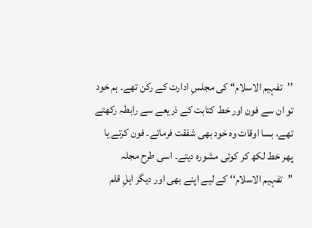’’تفہیم الاسلام‘‘ کی مجلسِ ادارت کے رکن تھے۔ ہم خود تو ان سے فون اور خط کتابت کے ذریعے سے رابطہ رکھتے تھے، بسا اوقات وہ خود بھی شفقت فرماتے۔ فون کرتے یا پھر خط لکھ کر کوئی مشورہ دیتے۔ اسی طرح مجلہ ’’تفہیم الاسلام‘‘ کے لیے اپنے بھی اور دیگر اہلِ قلم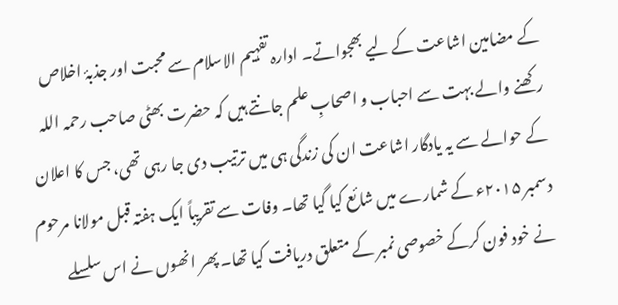کے مضامین اشاعت کے لیے بھجواتے۔ ادارہ تفہیم الاسلام سے محبت اور جذبۂ اخلاص رکھنے والے بہت سے احباب و اصحابِ علم جانتے ہیں کہ حضرت بھٹی صاحب رحمہ اللہ کے حوالے سے یہ یادگار اشاعت ان کی زندگی ہی میں ترتیب دی جا رہی تھی، جس کا اعلان دسمبر ۲۰۱۵ء کے شمارے میں شائع کیا گیا تھا۔ وفات سے تقریباً ایک ہفتہ قبل مولانا مرحوم نے خود فون کرکے خصوصی نمبر کے متعلق دریافت کیا تھا۔ پھر انھوں نے اس سلسلے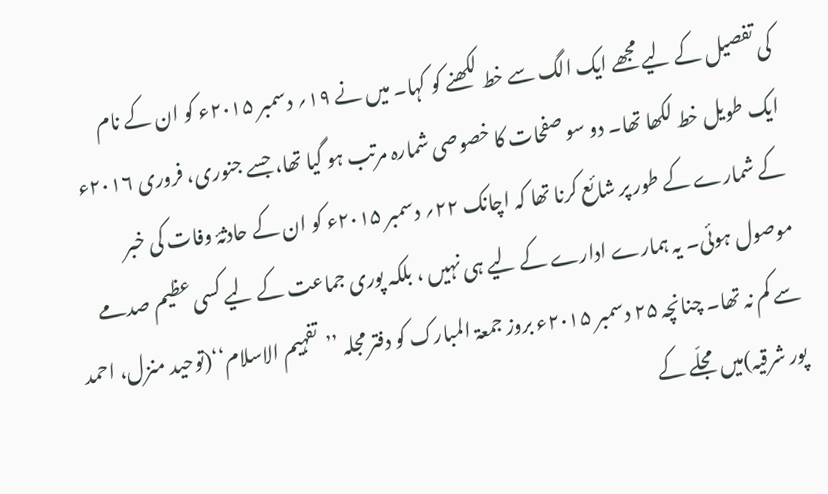کی تفصیل کے لیے مجھے ایک الگ سے خط لکھنے کو کہا۔ میں نے ۱۹؍ دسمبر ۲۰۱۵ء کو ان کے نام ایک طویل خط لکھا تھا۔ دو سو صفحات کا خصوصی شمارہ مرتب ہو گیا تھا، جسے جنوری، فروری ۲۰۱۶ء کے شمارے کے طور پر شائع کرنا تھا کہ اچانک ۲۲؍ دسمبر ۲۰۱۵ء کو ان کے حادثۂ وفات کی خبر موصول ہوئی۔ یہ ہمارے ادارے کے لیے ہی نہیں ، بلکہ پوری جماعت کے لیے کسی عظیم صدمے سے کم نہ تھا۔ چنانچہ ۲۵ دسمبر ۲۰۱۵ء بروز جمعۃ المبارک کو دفتر مجلہ ’’تفہیم الاسلام‘‘(توحید منزل، احمد پور شرقیہ)میں مجلّے کے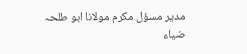مدیر مسؤل مکرم مولانا ابو طلحہ ضیاء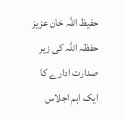حفیظ اللہ خان عزیز حفظہ اللہ کی زیر صدارت ادارے کا ایک اہم اجلاس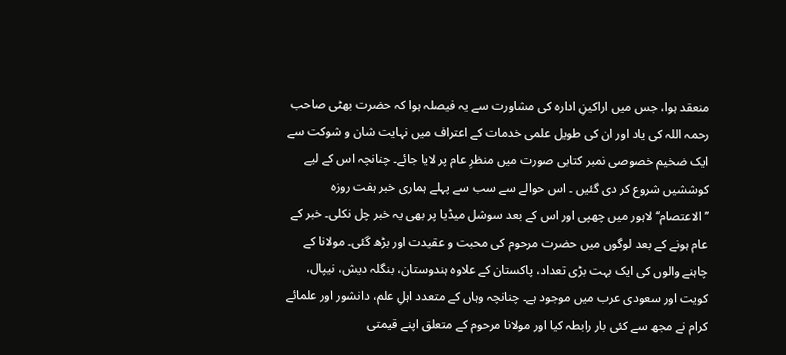منعقد ہوا، جس میں اراکینِ ادارہ کی مشاورت سے یہ فیصلہ ہوا کہ حضرت بھٹی صاحب رحمہ اللہ کی یاد اور ان کی طویل علمی خدمات کے اعتراف میں نہایت شان و شوکت سے ایک ضخیم خصوصی نمبر کتابی صورت میں منظرِ عام پر لایا جائے۔ چنانچہ اس کے لیے کوششیں شروع کر دی گئیں ۔ اس حوالے سے سب سے پہلے ہماری خبر ہفت روزہ ’’الاعتصام‘‘ لاہور میں چھپی اور اس کے بعد سوشل میڈیا پر بھی یہ خبر چل نکلی۔ خبر کے عام ہونے کے بعد لوگوں میں حضرت مرحوم کی محبت و عقیدت اور بڑھ گئی۔ مولانا کے چاہنے والوں کی ایک بہت بڑی تعداد، پاکستان کے علاوہ ہندوستان، بنگلہ دیش، نیپال، کویت اور سعودی عرب میں موجود ہے۔ چنانچہ وہاں کے متعدد اہلِ علم، دانشور اور علمائے کرام نے مجھ سے کئی بار رابطہ کیا اور مولانا مرحوم کے متعلق اپنے قیمتی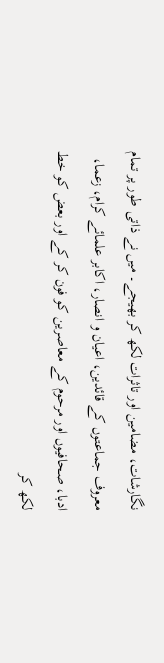نگارشات، مضامین اور تاثرات لکھ کر بھیجے۔ میں نے ذاتی طور پر تمام معروف جماعتوں کے قائدین، اعیان و انصار، اکابر علمائے کرام، زعما، ادبا، صحافیوں اور مرحوم کے معاصرین کو فون کر کے اور بعض کو خط لکھ کر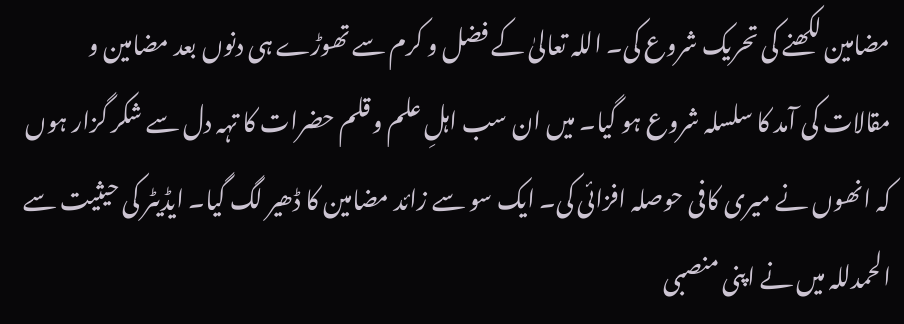مضامین لکھنے کی تحریک شروع کی۔ اللہ تعالیٰ کے فضل و کرم سے تھوڑے ہی دنوں بعد مضامین و مقالات کی آمد کا سلسلہ شروع ہو گیا۔ میں ان سب اہلِ علم و قلم حضرات کا تہہ دل سے شکر گزار ہوں کہ انھوں نے میری کافی حوصلہ افزائی کی۔ ایک سو سے زائد مضامین کا ڈھیر لگ گیا۔ ایڈیٹر کی حیثیت سے الحمدللہ میں نے اپنی منصبی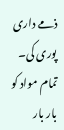ذمے داری پوری کی۔ تمام مواد کو بار بار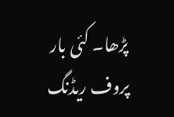پڑھا۔ کئی بار پروف ریڈنگ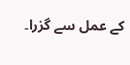کے عمل سے گزرا۔